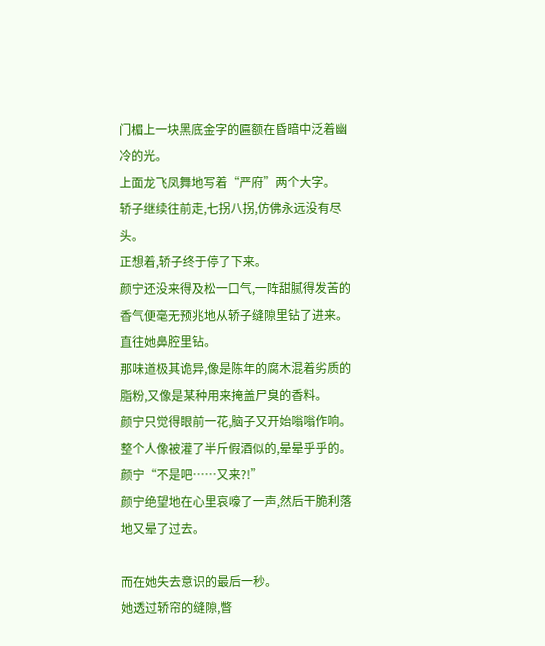门楣上一块黑底金字的匾额在昏暗中泛着幽冷的光。
上面龙飞凤舞地写着“严府”两个大字。
轿子继续往前走,七拐八拐,仿佛永远没有尽头。
正想着,轿子终于停了下来。
颜宁还没来得及松一口气,一阵甜腻得发苦的香气便毫无预兆地从轿子缝隙里钻了进来。
直往她鼻腔里钻。
那味道极其诡异,像是陈年的腐木混着劣质的脂粉,又像是某种用来掩盖尸臭的香料。
颜宁只觉得眼前一花,脑子又开始嗡嗡作响。
整个人像被灌了半斤假酒似的,晕晕乎乎的。
颜宁“不是吧……又来?!”
颜宁绝望地在心里哀嚎了一声,然后干脆利落地又晕了过去。

而在她失去意识的最后一秒。
她透过轿帘的缝隙,瞥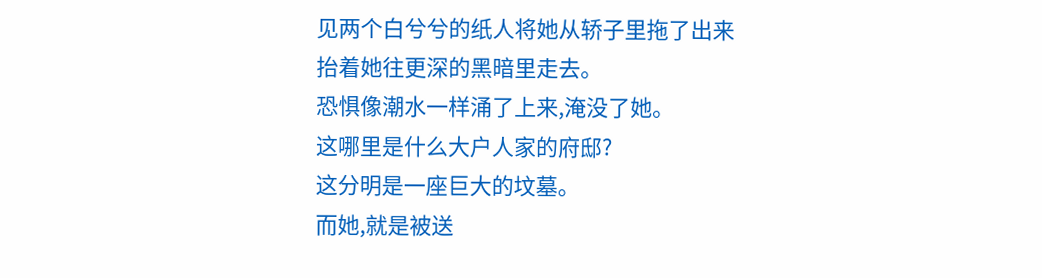见两个白兮兮的纸人将她从轿子里拖了出来
抬着她往更深的黑暗里走去。
恐惧像潮水一样涌了上来,淹没了她。
这哪里是什么大户人家的府邸?
这分明是一座巨大的坟墓。
而她,就是被送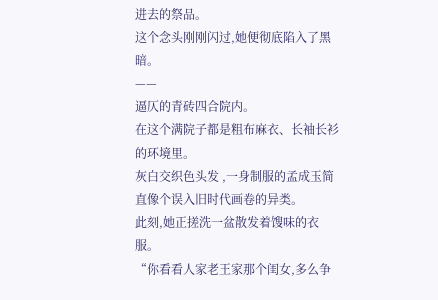进去的祭品。
这个念头刚刚闪过,她便彻底陷入了黑暗。
——
逼仄的青砖四合院内。
在这个满院子都是粗布麻衣、长袖长衫的环境里。
灰白交织色头发 ,一身制服的孟成玉简直像个误入旧时代画卷的异类。
此刻,她正搓洗一盆散发着馊味的衣服。
“你看看人家老王家那个闺女,多么争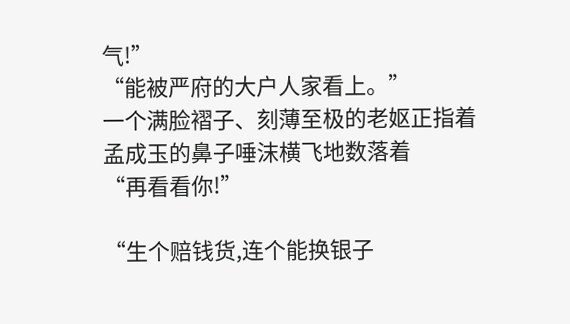气!”
“能被严府的大户人家看上。”
一个满脸褶子、刻薄至极的老妪正指着孟成玉的鼻子唾沫横飞地数落着
“再看看你!”

“生个赔钱货,连个能换银子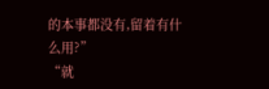的本事都没有,留着有什么用?”
“就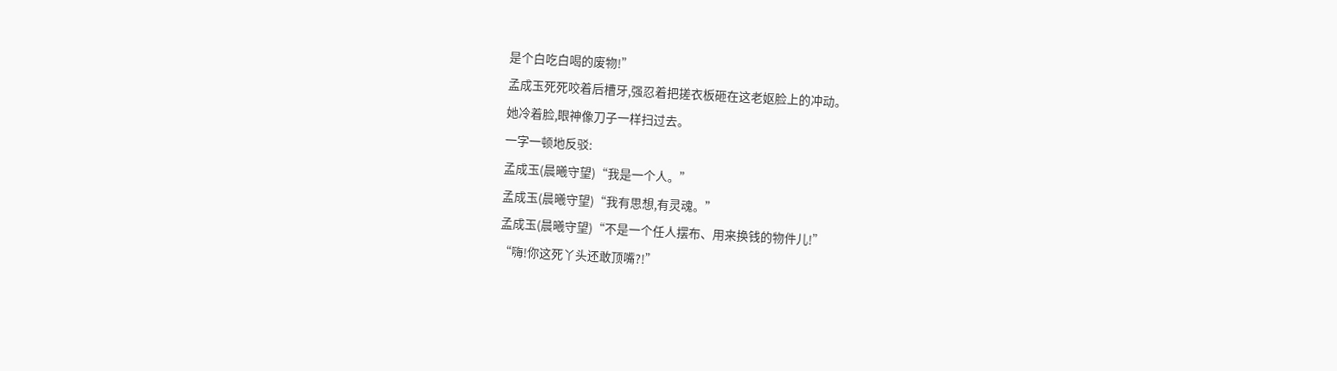是个白吃白喝的废物!”
孟成玉死死咬着后槽牙,强忍着把搓衣板砸在这老妪脸上的冲动。
她冷着脸,眼神像刀子一样扫过去。
一字一顿地反驳:
孟成玉(晨曦守望)“我是一个人。”
孟成玉(晨曦守望)“我有思想,有灵魂。”
孟成玉(晨曦守望)“不是一个任人摆布、用来换钱的物件儿!”
“嗨!你这死丫头还敢顶嘴?!”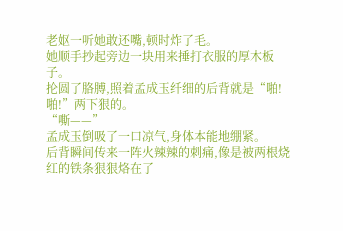老妪一听她敢还嘴,顿时炸了毛。
她顺手抄起旁边一块用来捶打衣服的厚木板子。
抡圆了胳膊,照着孟成玉纤细的后背就是“啪!啪!”两下狠的。
“嘶——”
孟成玉倒吸了一口凉气,身体本能地绷紧。
后背瞬间传来一阵火辣辣的刺痛,像是被两根烧红的铁条狠狠烙在了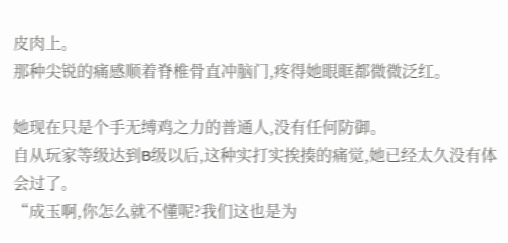皮肉上。
那种尖锐的痛感顺着脊椎骨直冲脑门,疼得她眼眶都微微泛红。

她现在只是个手无缚鸡之力的普通人,没有任何防御。
自从玩家等级达到B级以后,这种实打实挨揍的痛觉,她已经太久没有体会过了。
“成玉啊,你怎么就不懂呢?我们这也是为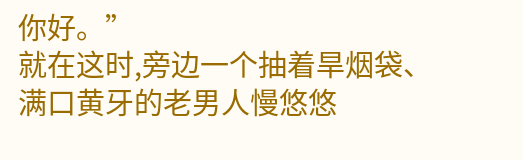你好。”
就在这时,旁边一个抽着旱烟袋、满口黄牙的老男人慢悠悠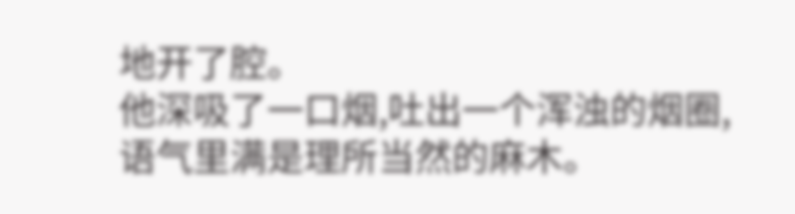地开了腔。
他深吸了一口烟,吐出一个浑浊的烟圈,语气里满是理所当然的麻木。